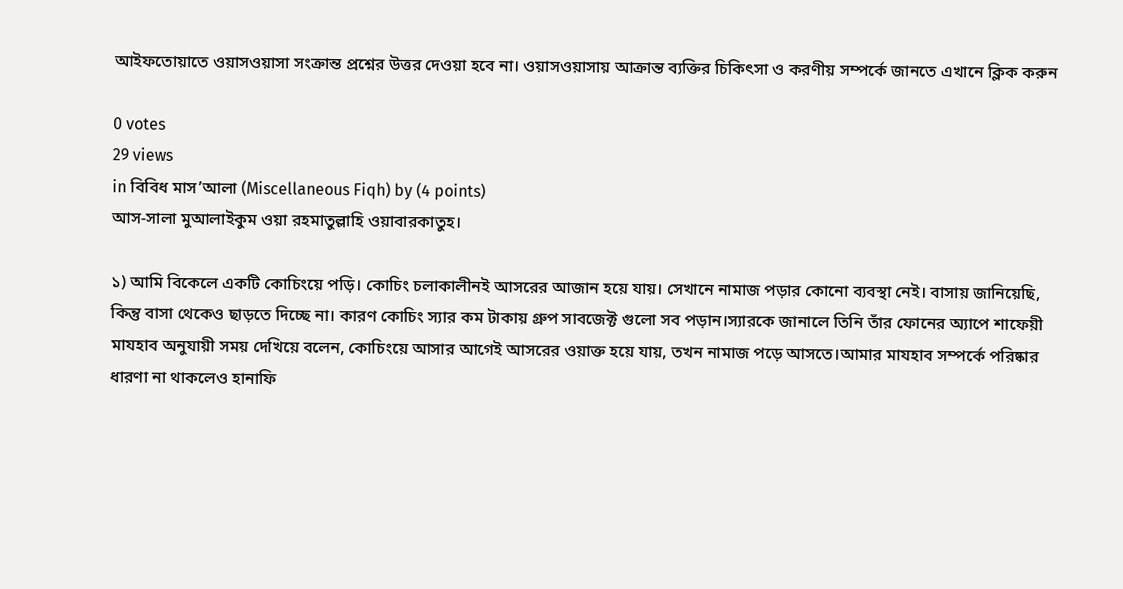আইফতোয়াতে ওয়াসওয়াসা সংক্রান্ত প্রশ্নের উত্তর দেওয়া হবে না। ওয়াসওয়াসায় আক্রান্ত ব্যক্তির চিকিৎসা ও করণীয় সম্পর্কে জানতে এখানে ক্লিক করুন

0 votes
29 views
in বিবিধ মাস’আলা (Miscellaneous Fiqh) by (4 points)
আস-সালা মুআলাইকুম ওয়া রহমাতুল্লাহি ওয়াবারকাতুহ।

১) আমি বিকেলে একটি কোচিংয়ে পড়ি। কোচিং চলাকালীনই আসরের আজান হয়ে যায়। সেখানে নামাজ পড়ার কোনো ব্যবস্থা নেই। বাসায় জানিয়েছি, কিন্তু বাসা থেকেও ছাড়তে দিচ্ছে না। কারণ কোচিং স্যার কম টাকায় গ্রুপ সাবজেক্ট গুলো সব পড়ান।স্যারকে জানালে তিনি তাঁর ফোনের অ্যাপে শাফেয়ী মাযহাব অনুযায়ী সময় দেখিয়ে বলেন, কোচিংয়ে আসার আগেই আসরের ওয়াক্ত হয়ে যায়, তখন নামাজ পড়ে আসতে।আমার মাযহাব সম্পর্কে পরিষ্কার ধারণা না থাকলেও হানাফি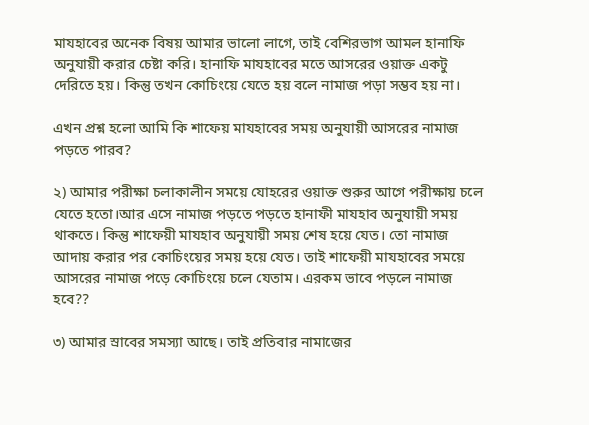মাযহাবের অনেক বিষয় আমার ভালো লাগে, তাই বেশিরভাগ আমল হানাফি অনুযায়ী করার চেষ্টা করি। হানাফি মাযহাবের মতে আসরের ওয়াক্ত একটু দেরিতে হয়। কিন্তু তখন কোচিংয়ে যেতে হয় বলে নামাজ পড়া সম্ভব হয় না।

এখন প্রশ্ন হলো আমি কি শাফেয় মাযহাবের সময় অনুযায়ী আসরের নামাজ পড়তে পারব?

২) আমার পরীক্ষা চলাকালীন সময়ে যোহরের ওয়াক্ত শুরুর আগে পরীক্ষায় চলে যেতে হতো।আর এসে নামাজ পড়তে পড়তে হানাফী মাযহাব অনুযায়ী সময় থাকতে। কিন্তু শাফেয়ী মাযহাব অনুযায়ী সময় শেষ হয়ে যেত। তো নামাজ আদায় করার পর কোচিংয়ের সময় হয়ে যেত। তাই শাফেয়ী মাযহাবের সময়ে আসরের নামাজ পড়ে কোচিংয়ে চলে যেতাম। এরকম ভাবে পড়লে নামাজ হবে??

৩) আমার স্রাবের সমস্যা আছে। তাই প্রতিবার নামাজের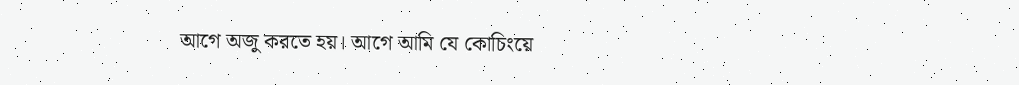আগে অজু করতে হয়। আগে আমি যে কোচিংয়ে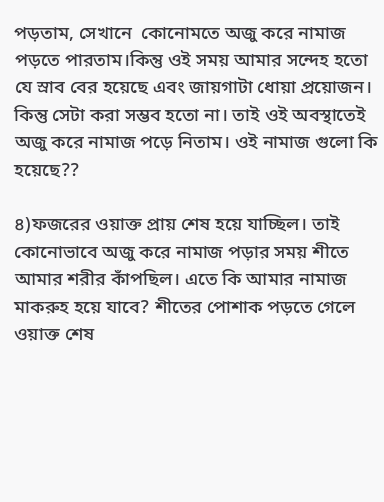পড়তাম, সেখানে  কোনোমতে অজু করে নামাজ পড়তে পারতাম।কিন্তু ওই সময় আমার সন্দেহ হতো যে স্রাব বের হয়েছে এবং জায়গাটা ধোয়া প্রয়োজন। কিন্তু সেটা করা সম্ভব হতো না। তাই ওই অবস্থাতেই অজু করে নামাজ পড়ে নিতাম। ওই নামাজ গুলো কি হয়েছে??

৪)ফজরের ওয়াক্ত প্রায় শেষ হয়ে যাচ্ছিল। তাই কোনোভাবে অজু করে নামাজ পড়ার সময় শীতে আমার শরীর কাঁপছিল। এতে কি আমার নামাজ মাকরুহ হয়ে যাবে? শীতের পোশাক পড়তে গেলে ওয়াক্ত শেষ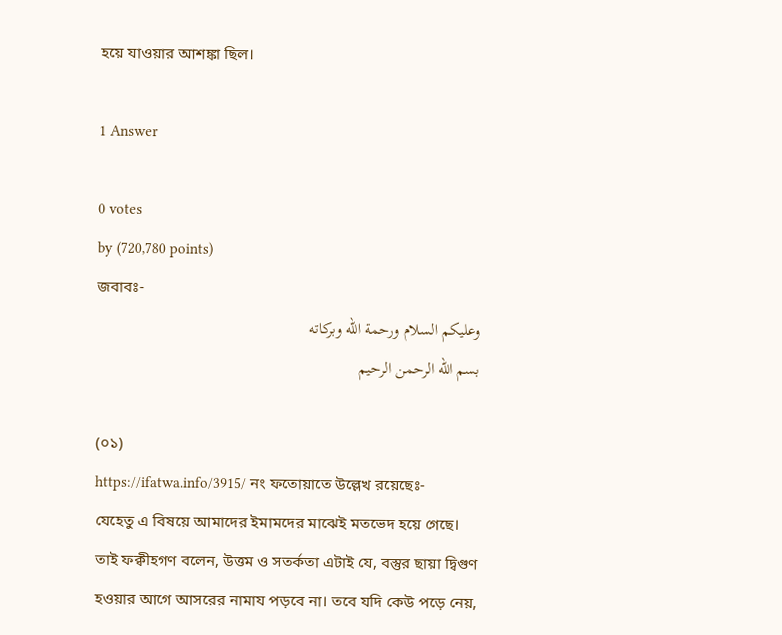হয়ে যাওয়ার আশঙ্কা ছিল।

1 Answer

0 votes
by (720,780 points)
জবাবঃ-
وعليكم السلام ورحمة الله وبركاته
بسم الله الرحمن الرحيم

(০১)
https://ifatwa.info/3915/ নং ফতোয়াতে উল্লেখ রয়েছেঃ-
যেহেতু এ বিষয়ে আমাদের ইমামদের মাঝেই মতভেদ হয়ে গেছে। তাই ফক্বীহগণ বলেন, উত্তম ও সতর্কতা এটাই যে, বস্তুর ছায়া দ্বিগুণ হওয়ার আগে আসরের নামায পড়বে না। তবে যদি কেউ পড়ে নেয়,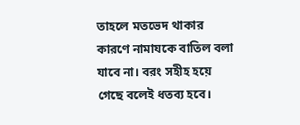তাহলে মতভেদ থাকার কারণে নামাযকে বাতিল বলা যাবে না। বরং সহীহ হয়ে গেছে বলেই ধতব্য হবে।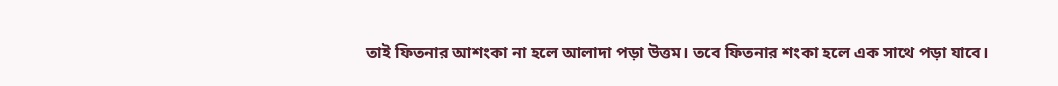তাই ফিতনার আশংকা না হলে আলাদা পড়া উত্তম। তবে ফিতনার শংকা হলে এক সাথে পড়া যাবে।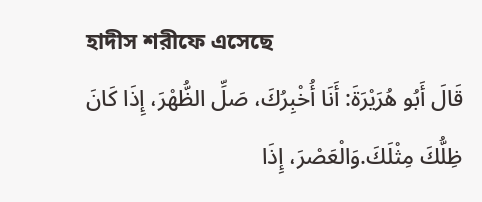হাদীস শরীফে এসেছে
قَالَ أَبُو هُرَيْرَةَ: أَنَا أُخْبِرُكَ، صَلِّ الظُّهْرَ، إِذَا كَانَ ظِلُّكَ مِثْلَكَ.وَالْعَصْرَ، إِذَا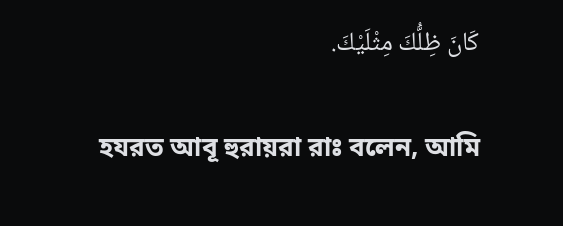كَانَ ظِلُّكَ مِثْلَيْكَ.

হযরত আবূ হুরায়রা রাঃ বলেন, আমি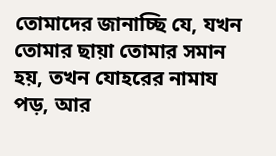তোমাদের জানাচ্ছি যে, যখন তোমার ছায়া তোমার সমান হয়, তখন যোহরের নামায পড়, আর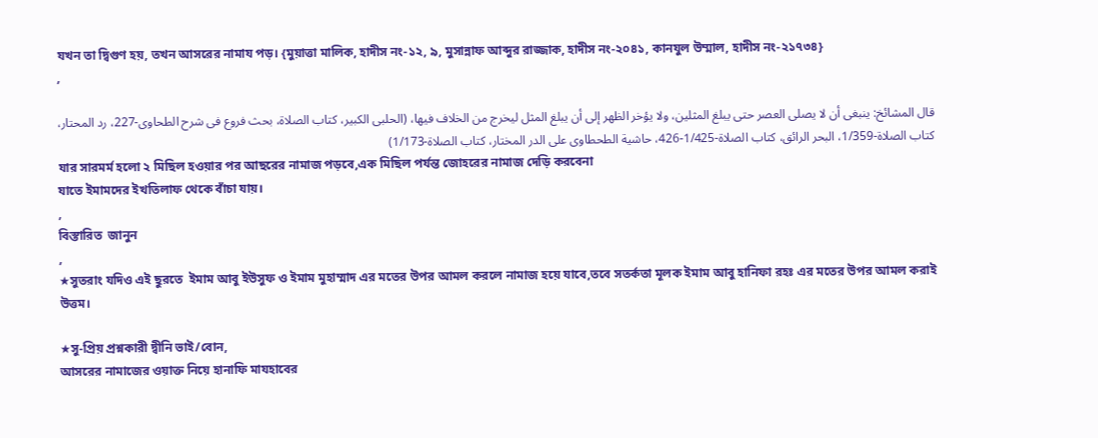যখন তা দ্বিগুণ হয়, তখন আসরের নামায পড়। {মুয়াত্তা মালিক, হাদীস নং-১২, ৯, মুসান্নাফ আব্দুর রাজ্জাক, হাদীস নং-২০৪১, কানযুল উম্মাল, হাদীস নং-২১৭৩৪}
,

قال المشائخ: ينبغى أن لا يصلى العصر حتى يبلغ المثلين، ولا يؤخر الظهر إلى أن يبلغ المثل ليخرج من الخلاف فيها، (الحلبى الكبير، كتاب الصلاة، بحث فروع فى شرح الطحاوى-227، رد المحتار، كتاب الصلاة-1/359، البحر الرائق، كتاب الصلاة-1/425-426، حاشية الطحطاوى على الدر المختار، كتاب الصلاة-1/173)
যার সারমর্ম হলো ২ মিছিল হওয়ার পর আছরের নামাজ পড়বে,এক মিছিল পর্যন্ত জোহরের নামাজ দেড়ি করবেনা
যাতে ইমামদের ইখতিলাফ থেকে বাঁচা যায়।
,
বিস্তারিত  জানুন
,
★সুতরাং যদিও এই ছুরতে  ইমাম আবু ইউসুফ ও ইমাম মুহাম্মাদ এর মতের উপর আমল করলে নামাজ হয়ে যাবে,তবে সতর্কতা মূলক ইমাম আবু হানিফা রহঃ এর মতের উপর আমল করাই উত্তম।

★সু-প্রিয় প্রশ্নকারী দ্বীনি ভাই/বোন,
আসরের নামাজের ওয়াক্ত নিয়ে হানাফি মাযহাবের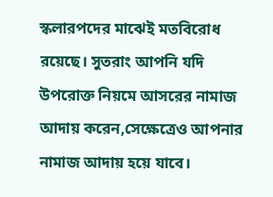স্কলারপদের মাঝেই মতবিরোধ রয়েছে। সুতরাং আপনি যদি উপরোক্ত নিয়মে আসরের নামাজ আদায় করেন,সেক্ষেত্রেও আপনার নামাজ আদায় হয়ে যাবে।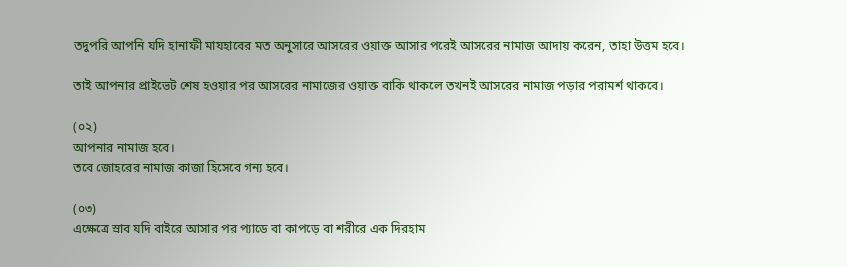তদুপরি আপনি যদি হানাফী মাযহাবের মত অনুসারে আসরের ওয়াক্ত আসার পরেই আসরের নামাজ আদায় করেন, তাহা উত্তম হবে।

তাই আপনার প্রাইভেট শেষ হওয়ার পর আসরের নামাজের ওয়াক্ত বাকি থাকলে তখনই আসরের নামাজ পড়ার পরামর্শ থাকবে।

(০২)
আপনার নামাজ হবে।
তবে জোহরের নামাজ কাজা হিসেবে গন্য হবে।

(০৩)
এক্ষেত্রে স্রাব যদি বাইরে আসার পর প্যাডে বা কাপড়ে বা শরীরে এক দিরহাম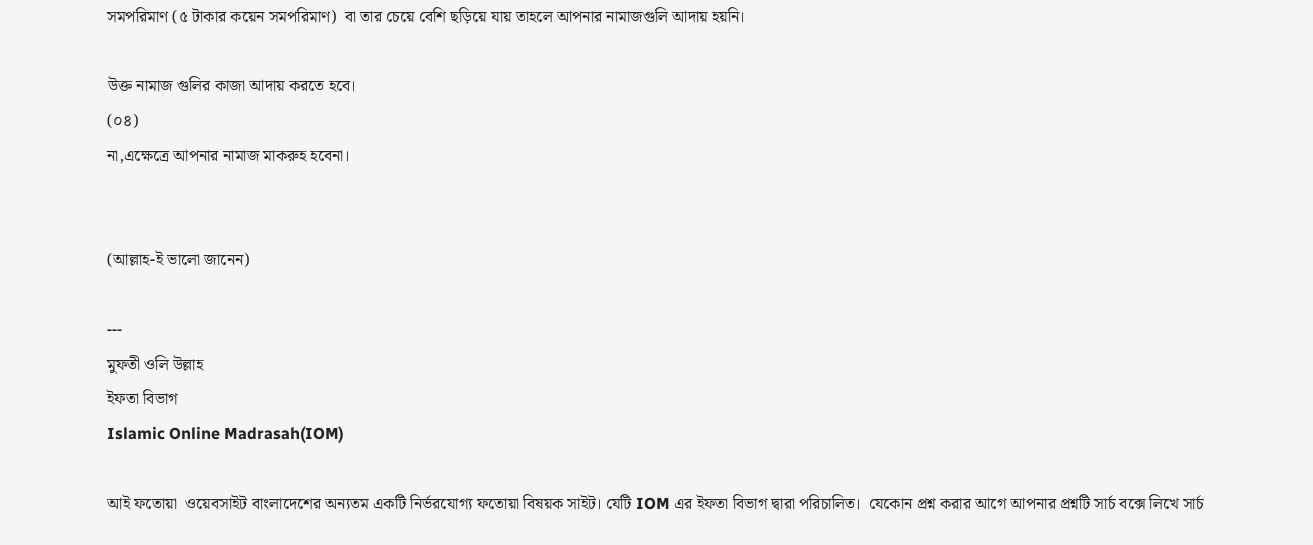সমপরিমাণ (৫ টাকার কয়েন সমপরিমাণ)  বা তার চেয়ে বেশি ছড়িয়ে যায় তাহলে আপনার নামাজগুলি আদায় হয়নি।

উক্ত নামাজ গুলির কাজা আদায় করতে হবে।
(০৪)
না,এক্ষেত্রে আপনার নামাজ মাকরুহ হবেনা।


(আল্লাহ-ই ভালো জানেন)

---
মুফতী ওলি উল্লাহ
ইফতা বিভাগ
Islamic Online Madrasah(IOM)

আই ফতোয়া  ওয়েবসাইট বাংলাদেশের অন্যতম একটি নির্ভরযোগ্য ফতোয়া বিষয়ক সাইট। যেটি IOM এর ইফতা বিভাগ দ্বারা পরিচালিত।  যেকোন প্রশ্ন করার আগে আপনার প্রশ্নটি সার্চ বক্সে লিখে সার্চ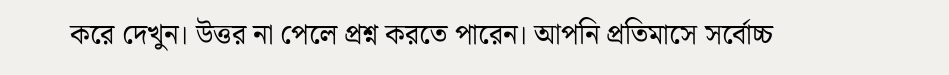করে দেখুন। উত্তর না পেলে প্রশ্ন করতে পারেন। আপনি প্রতিমাসে সর্বোচ্চ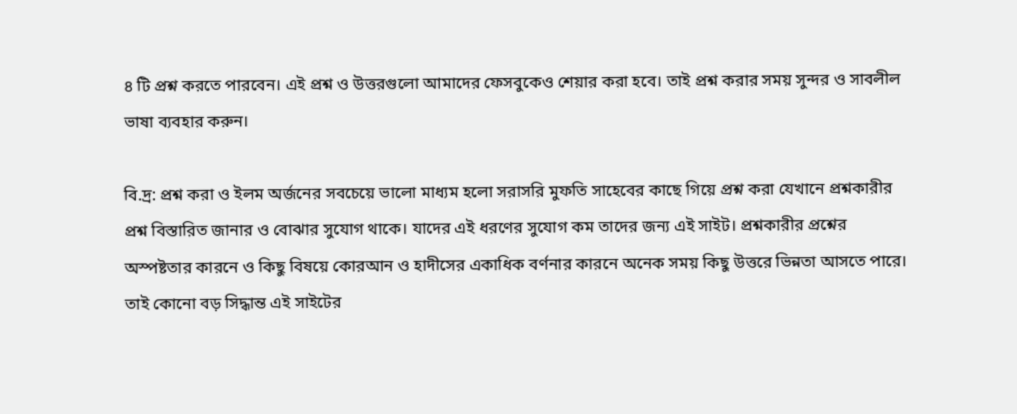৪ টি প্রশ্ন করতে পারবেন। এই প্রশ্ন ও উত্তরগুলো আমাদের ফেসবুকেও শেয়ার করা হবে। তাই প্রশ্ন করার সময় সুন্দর ও সাবলীল ভাষা ব্যবহার করুন।

বি.দ্র: প্রশ্ন করা ও ইলম অর্জনের সবচেয়ে ভালো মাধ্যম হলো সরাসরি মুফতি সাহেবের কাছে গিয়ে প্রশ্ন করা যেখানে প্রশ্নকারীর প্রশ্ন বিস্তারিত জানার ও বোঝার সুযোগ থাকে। যাদের এই ধরণের সুযোগ কম তাদের জন্য এই সাইট। প্রশ্নকারীর প্রশ্নের অস্পষ্টতার কারনে ও কিছু বিষয়ে কোরআন ও হাদীসের একাধিক বর্ণনার কারনে অনেক সময় কিছু উত্তরে ভিন্নতা আসতে পারে। তাই কোনো বড় সিদ্ধান্ত এই সাইটের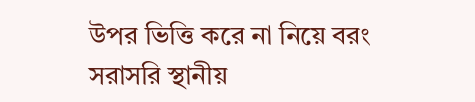উপর ভিত্তি করে না নিয়ে বরং সরাসরি স্থানীয়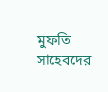মুফতি সাহেবদের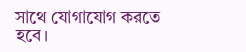সাথে যোগাযোগ করতে হবে।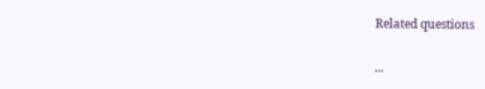Related questions

...